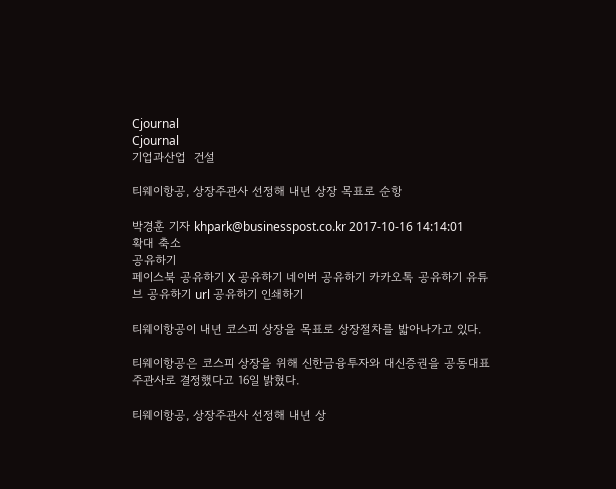Cjournal
Cjournal
기업과산업  건설

티웨이항공, 상장주관사 선정해 내년 상장 목표로 순항

박경훈 기자 khpark@businesspost.co.kr 2017-10-16 14:14:01
확대 축소
공유하기
페이스북 공유하기 X 공유하기 네이버 공유하기 카카오톡 공유하기 유튜브 공유하기 url 공유하기 인쇄하기

티웨이항공이 내년 코스피 상장을 목표로 상장절차를 밟아나가고 있다.

티웨이항공은 코스피 상장을 위해 신한금융투자와 대신증권을 공동대표주관사로 결정했다고 16일 밝혔다.

티웨이항공, 상장주관사 선정해 내년 상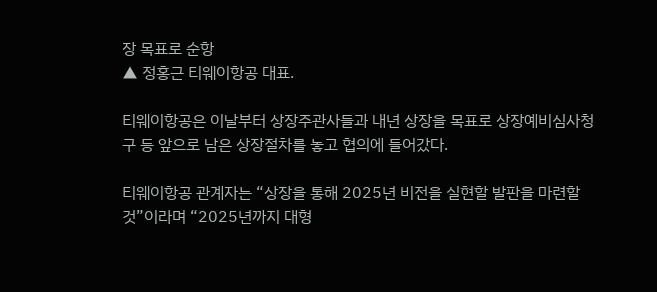장 목표로 순항
▲ 정홍근 티웨이항공 대표.

티웨이항공은 이날부터 상장주관사들과 내년 상장을 목표로 상장예비심사청구 등 앞으로 남은 상장절차를 놓고 협의에 들어갔다.

티웨이항공 관계자는 “상장을 통해 2025년 비전을 실현할 발판을 마련할 것”이라며 “2025년까지 대형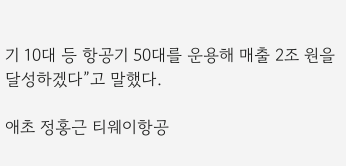기 10대 등 항공기 50대를 운용해 매출 2조 원을 달성하겠다”고 말했다.

애초 정홍근 티웨이항공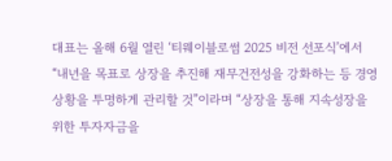대표는 올해 6월 열린 ‘티웨이블로썸 2025 비전 선포식’에서 “내년을 목표로 상장을 추진해 재무건전성을 강화하는 등 경영상황을 투명하게 관리할 것”이라며 “상장을 통해 지속성장을 위한 투자자금을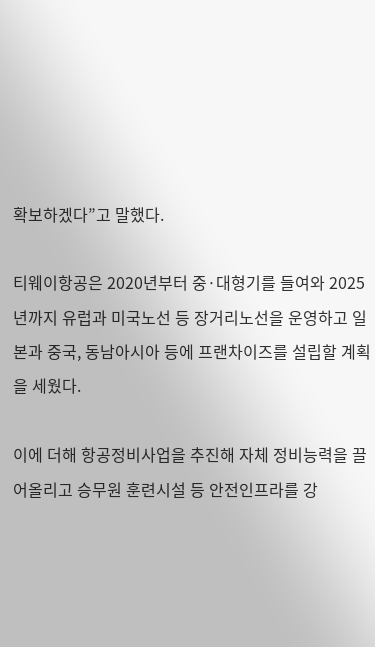확보하겠다”고 말했다.

티웨이항공은 2020년부터 중·대형기를 들여와 2025년까지 유럽과 미국노선 등 장거리노선을 운영하고 일본과 중국, 동남아시아 등에 프랜차이즈를 설립할 계획을 세웠다.

이에 더해 항공정비사업을 추진해 자체 정비능력을 끌어올리고 승무원 훈련시설 등 안전인프라를 강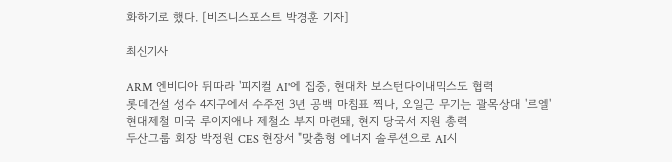화하기로 했다. [비즈니스포스트 박경훈 기자]

최신기사

ARM 엔비디아 뒤따라 '피지컬 AI'에 집중, 현대차 보스턴다이내믹스도 협력
롯데건설 성수 4지구에서 수주전 3년 공백 마침표 찍나, 오일근 무기는 괄목상대 '르엘'
현대제철 미국 루이지애나 제철소 부지 마련돼, 현지 당국서 지원 총력
두산그룹 회장 박정원 CES 현장서 "맞춤형 에너지 솔루션으로 AI시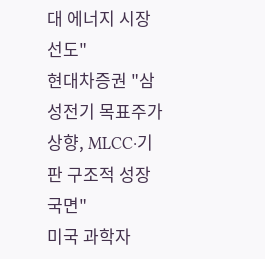대 에너지 시장 선도"
현대차증권 "삼성전기 목표주가 상향, MLCC·기판 구조적 성장 국면"
미국 과학자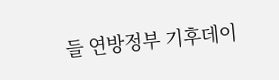들 연방정부 기후데이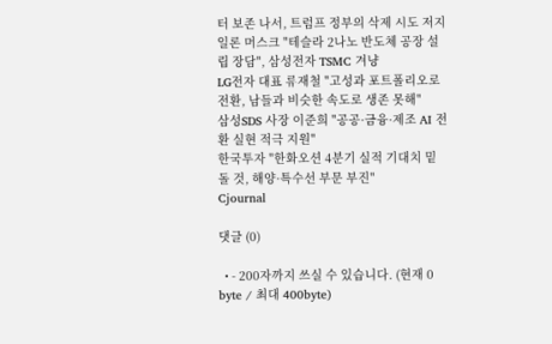터 보존 나서, 트럼프 정부의 삭제 시도 저지
일론 머스크 "테슬라 2나노 반도체 공장 설립 장담", 삼성전자 TSMC 겨냥
LG전자 대표 류재철 "고성과 포트폴리오로 전환, 남들과 비슷한 속도로 생존 못해"
삼성SDS 사장 이준희 "공공·금융·제조 AI 전환 실현 적극 지원"
한국투자 "한화오션 4분기 실적 기대치 밑돌 것, 해양·특수선 부문 부진"
Cjournal

댓글 (0)

  • - 200자까지 쓰실 수 있습니다. (현재 0 byte / 최대 400byte)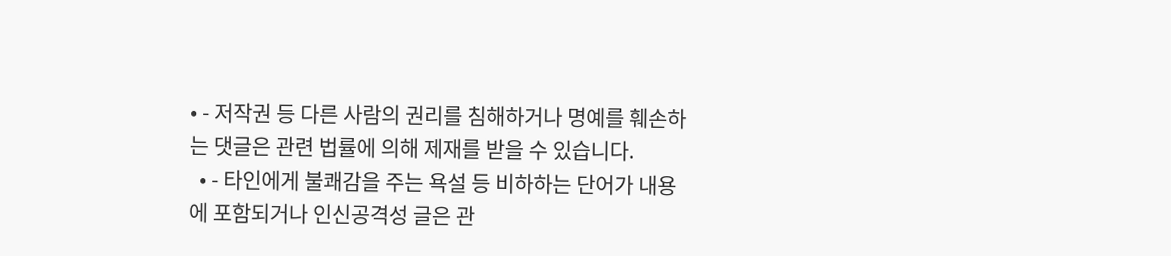• - 저작권 등 다른 사람의 권리를 침해하거나 명예를 훼손하는 댓글은 관련 법률에 의해 제재를 받을 수 있습니다.
  • - 타인에게 불쾌감을 주는 욕설 등 비하하는 단어가 내용에 포함되거나 인신공격성 글은 관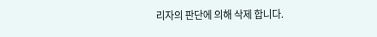리자의 판단에 의해 삭제 합니다.